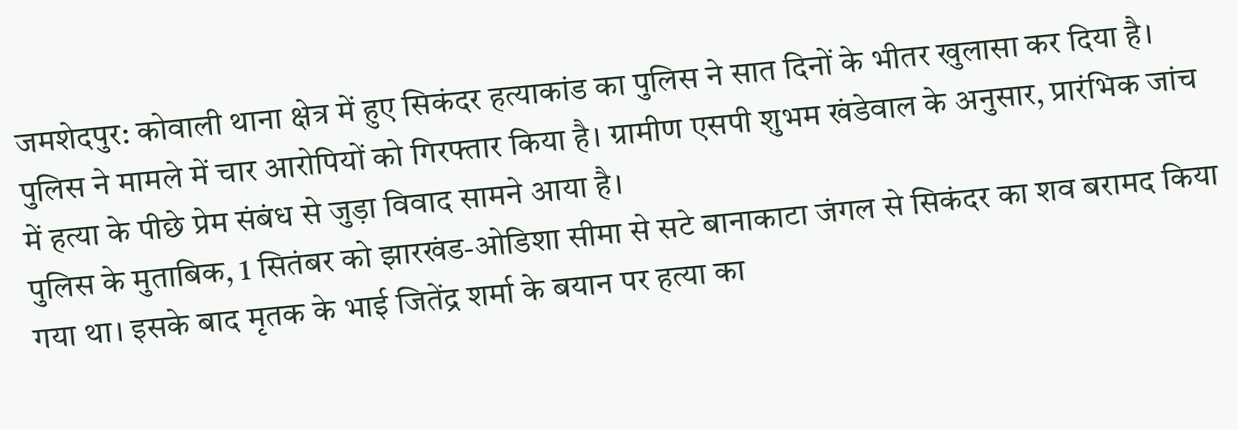जमशेदपुर: कोवाली थाना क्षेत्र में हुए सिकंदर हत्याकांड का पुलिस ने सात दिनों के भीतर खुलासा कर दिया है। पुलिस ने मामले में चार आरोपियों को गिरफ्तार किया है। ग्रामीण एसपी शुभम खंडेवाल के अनुसार, प्रारंभिक जांच में हत्या के पीछे प्रेम संबंध से जुड़ा विवाद सामने आया है।
पुलिस के मुताबिक, 1 सितंबर को झारखंड-ओडिशा सीमा से सटे बानाकाटा जंगल से सिकंदर का शव बरामद किया गया था। इसके बाद मृतक के भाई जितेंद्र शर्मा के बयान पर हत्या का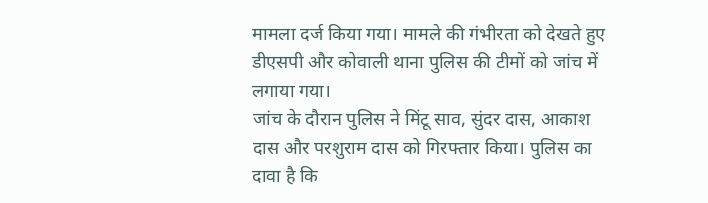मामला दर्ज किया गया। मामले की गंभीरता को देखते हुए डीएसपी और कोवाली थाना पुलिस की टीमों को जांच में लगाया गया।
जांच के दौरान पुलिस ने मिंटू साव, सुंदर दास, आकाश दास और परशुराम दास को गिरफ्तार किया। पुलिस का दावा है कि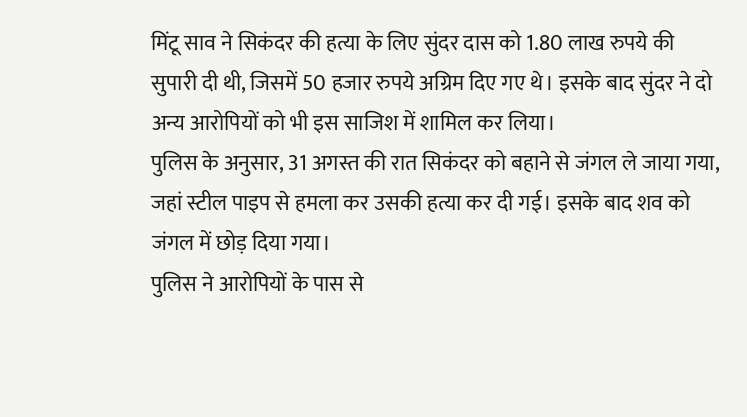मिंटू साव ने सिकंदर की हत्या के लिए सुंदर दास को 1.80 लाख रुपये की सुपारी दी थी, जिसमें 50 हजार रुपये अग्रिम दिए गए थे। इसके बाद सुंदर ने दो अन्य आरोपियों को भी इस साजिश में शामिल कर लिया।
पुलिस के अनुसार, 31 अगस्त की रात सिकंदर को बहाने से जंगल ले जाया गया, जहां स्टील पाइप से हमला कर उसकी हत्या कर दी गई। इसके बाद शव को जंगल में छोड़ दिया गया।
पुलिस ने आरोपियों के पास से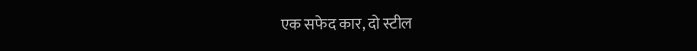एक सफेद कार, दो स्टील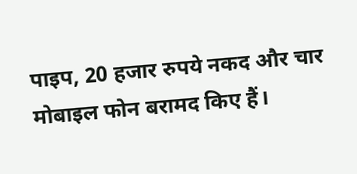पाइप, 20 हजार रुपये नकद और चार मोबाइल फोन बरामद किए हैं।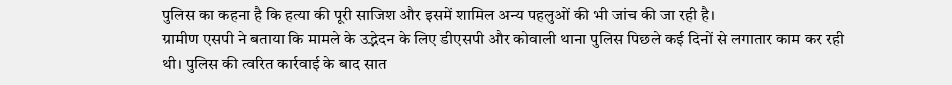पुलिस का कहना है कि हत्या की पूरी साजिश और इसमें शामिल अन्य पहलुओं की भी जांच की जा रही है।
ग्रामीण एसपी ने बताया कि मामले के उद्भेदन के लिए डीएसपी और कोवाली थाना पुलिस पिछले कई दिनों से लगातार काम कर रही थी। पुलिस की त्वरित कार्रवाई के बाद सात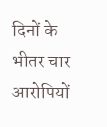दिनों के भीतर चार आरोपियों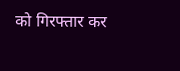को गिरफ्तार कर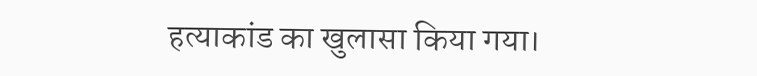हत्याकांड का खुलासा किया गया।